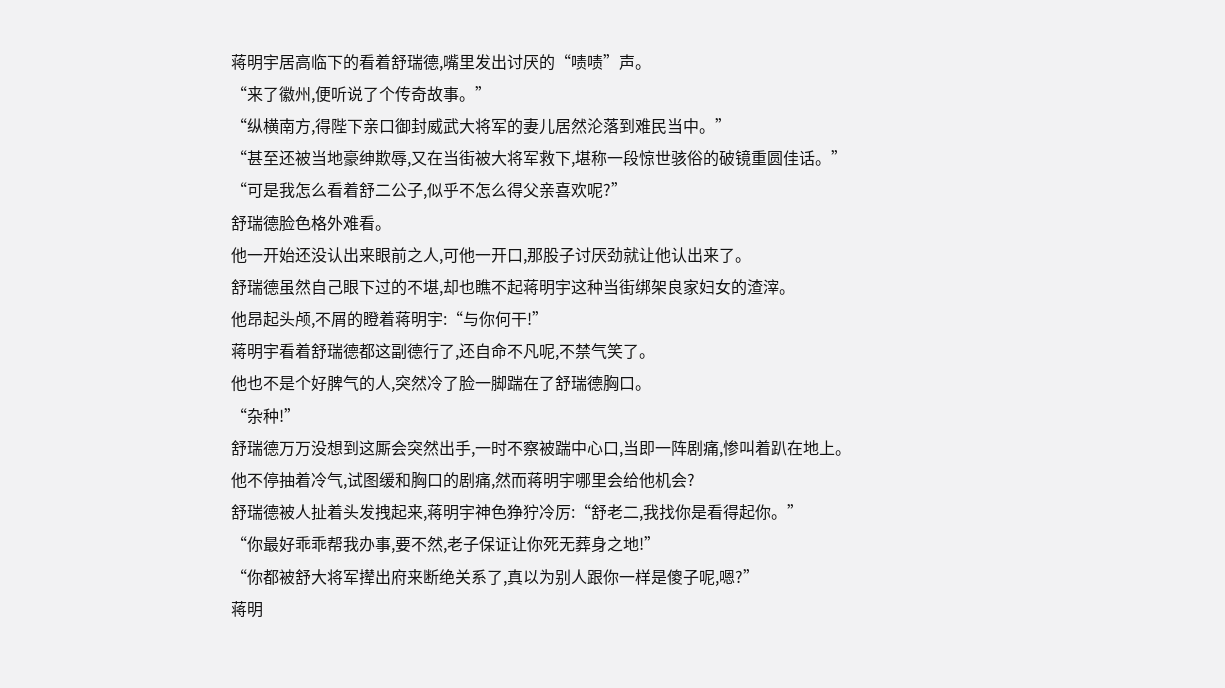蒋明宇居高临下的看着舒瑞德,嘴里发出讨厌的“啧啧”声。
“来了徽州,便听说了个传奇故事。”
“纵横南方,得陛下亲口御封威武大将军的妻儿居然沦落到难民当中。”
“甚至还被当地豪绅欺辱,又在当街被大将军救下,堪称一段惊世骇俗的破镜重圆佳话。”
“可是我怎么看着舒二公子,似乎不怎么得父亲喜欢呢?”
舒瑞德脸色格外难看。
他一开始还没认出来眼前之人,可他一开口,那股子讨厌劲就让他认出来了。
舒瑞德虽然自己眼下过的不堪,却也瞧不起蒋明宇这种当街绑架良家妇女的渣滓。
他昂起头颅,不屑的瞪着蒋明宇:“与你何干!”
蒋明宇看着舒瑞德都这副德行了,还自命不凡呢,不禁气笑了。
他也不是个好脾气的人,突然冷了脸一脚踹在了舒瑞德胸口。
“杂种!”
舒瑞德万万没想到这厮会突然出手,一时不察被踹中心口,当即一阵剧痛,惨叫着趴在地上。
他不停抽着冷气,试图缓和胸口的剧痛,然而蒋明宇哪里会给他机会?
舒瑞德被人扯着头发拽起来,蒋明宇神色狰狞冷厉:“舒老二,我找你是看得起你。”
“你最好乖乖帮我办事,要不然,老子保证让你死无葬身之地!”
“你都被舒大将军撵出府来断绝关系了,真以为别人跟你一样是傻子呢,嗯?”
蒋明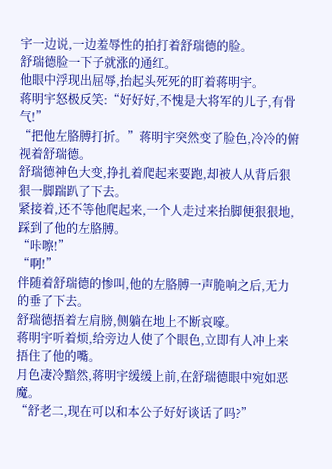宇一边说,一边羞辱性的拍打着舒瑞德的脸。
舒瑞德脸一下子就涨的通红。
他眼中浮现出屈辱,抬起头死死的盯着蒋明宇。
蒋明宇怒极反笑:“好好好,不愧是大将军的儿子,有骨气!”
“把他左胳膊打折。”蒋明宇突然变了脸色,冷冷的俯视着舒瑞德。
舒瑞德神色大变,挣扎着爬起来要跑,却被人从背后狠狠一脚踹趴了下去。
紧接着,还不等他爬起来,一个人走过来抬脚便狠狠地,踩到了他的左胳膊。
“咔嚓!”
“啊!”
伴随着舒瑞德的惨叫,他的左胳膊一声脆响之后,无力的垂了下去。
舒瑞德捂着左肩膀,侧躺在地上不断哀嚎。
蒋明宇听着烦,给旁边人使了个眼色,立即有人冲上来捂住了他的嘴。
月色凄冷黯然,蒋明宇缓缓上前,在舒瑞德眼中宛如恶魔。
“舒老二,现在可以和本公子好好谈话了吗?”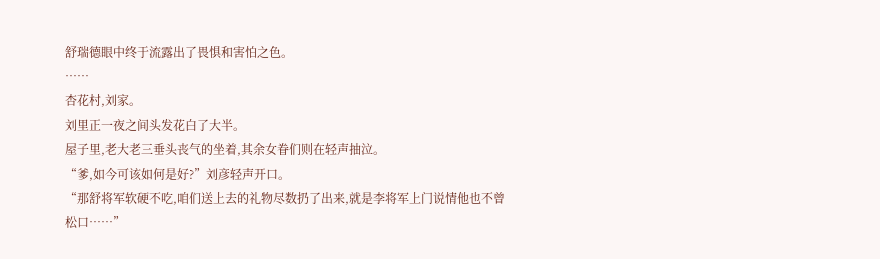舒瑞德眼中终于流露出了畏惧和害怕之色。
……
杏花村,刘家。
刘里正一夜之间头发花白了大半。
屋子里,老大老三垂头丧气的坐着,其余女眷们则在轻声抽泣。
“爹,如今可该如何是好?”刘彦轻声开口。
“那舒将军软硬不吃,咱们送上去的礼物尽数扔了出来,就是李将军上门说情他也不曾松口……”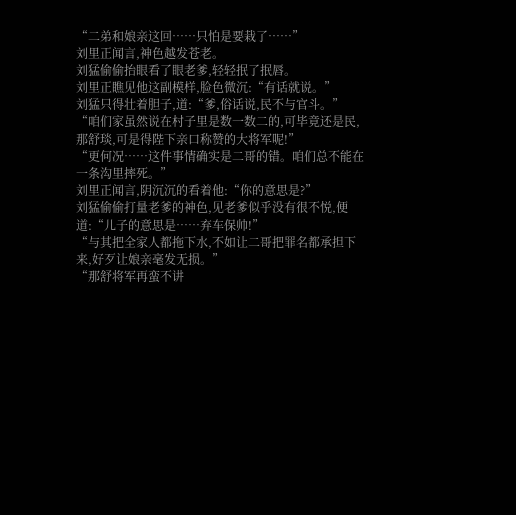“二弟和娘亲这回……只怕是要栽了……”
刘里正闻言,神色越发苍老。
刘猛偷偷抬眼看了眼老爹,轻轻抿了抿唇。
刘里正瞧见他这副模样,脸色微沉:“有话就说。”
刘猛只得壮着胆子,道:“爹,俗话说,民不与官斗。”
“咱们家虽然说在村子里是数一数二的,可毕竟还是民,那舒琰,可是得陛下亲口称赞的大将军呢!”
“更何况……这件事情确实是二哥的错。咱们总不能在一条沟里摔死。”
刘里正闻言,阴沉沉的看着他:“你的意思是?”
刘猛偷偷打量老爹的神色,见老爹似乎没有很不悦,便道:“儿子的意思是……弃车保帅!”
“与其把全家人都拖下水,不如让二哥把罪名都承担下来,好歹让娘亲毫发无损。”
“那舒将军再蛮不讲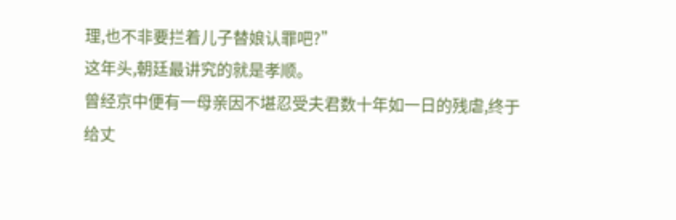理,也不非要拦着儿子替娘认罪吧?”
这年头,朝廷最讲究的就是孝顺。
曾经京中便有一母亲因不堪忍受夫君数十年如一日的残虐,终于给丈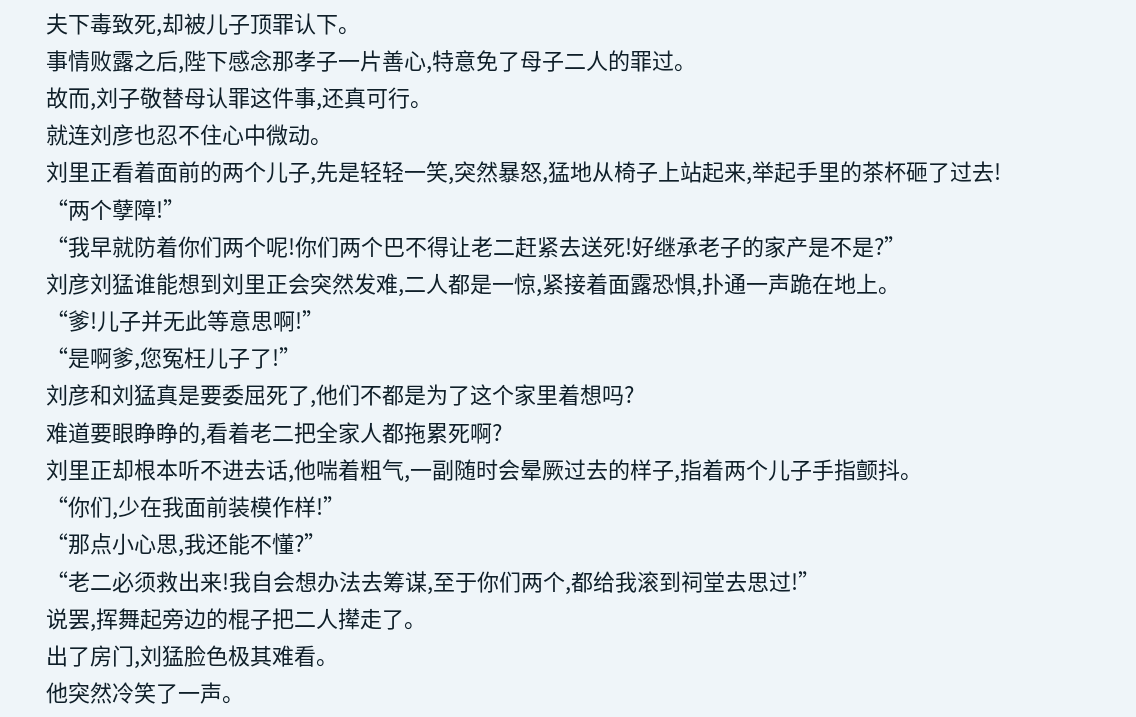夫下毒致死,却被儿子顶罪认下。
事情败露之后,陛下感念那孝子一片善心,特意免了母子二人的罪过。
故而,刘子敬替母认罪这件事,还真可行。
就连刘彦也忍不住心中微动。
刘里正看着面前的两个儿子,先是轻轻一笑,突然暴怒,猛地从椅子上站起来,举起手里的茶杯砸了过去!
“两个孽障!”
“我早就防着你们两个呢!你们两个巴不得让老二赶紧去送死!好继承老子的家产是不是?”
刘彦刘猛谁能想到刘里正会突然发难,二人都是一惊,紧接着面露恐惧,扑通一声跪在地上。
“爹!儿子并无此等意思啊!”
“是啊爹,您冤枉儿子了!”
刘彦和刘猛真是要委屈死了,他们不都是为了这个家里着想吗?
难道要眼睁睁的,看着老二把全家人都拖累死啊?
刘里正却根本听不进去话,他喘着粗气,一副随时会晕厥过去的样子,指着两个儿子手指颤抖。
“你们,少在我面前装模作样!”
“那点小心思,我还能不懂?”
“老二必须救出来!我自会想办法去筹谋,至于你们两个,都给我滚到祠堂去思过!”
说罢,挥舞起旁边的棍子把二人撵走了。
出了房门,刘猛脸色极其难看。
他突然冷笑了一声。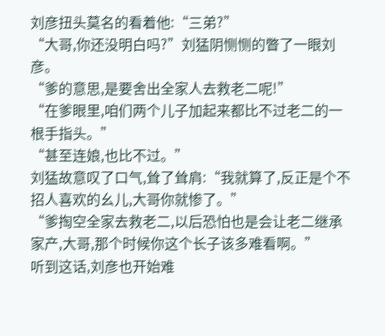刘彦扭头莫名的看着他:“三弟?”
“大哥,你还没明白吗?”刘猛阴恻恻的瞥了一眼刘彦。
“爹的意思,是要舍出全家人去救老二呢!”
“在爹眼里,咱们两个儿子加起来都比不过老二的一根手指头。”
“甚至连娘,也比不过。”
刘猛故意叹了口气,耸了耸肩:“我就算了,反正是个不招人喜欢的幺儿,大哥你就惨了。”
“爹掏空全家去救老二,以后恐怕也是会让老二继承家产,大哥,那个时候你这个长子该多难看啊。”
听到这话,刘彦也开始难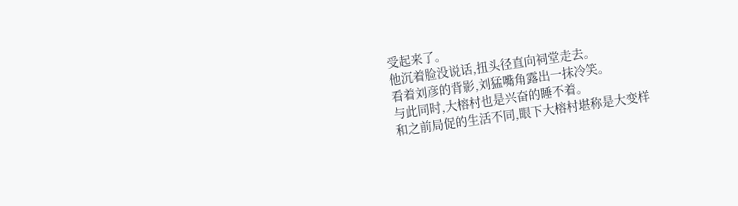受起来了。
他沉着脸没说话,扭头径直向祠堂走去。
看着刘彦的背影,刘猛嘴角露出一抹冷笑。
与此同时,大榕村也是兴奋的睡不着。
和之前局促的生活不同,眼下大榕村堪称是大变样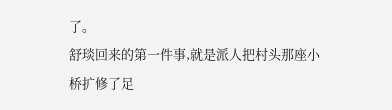了。
舒琰回来的第一件事,就是派人把村头那座小桥扩修了足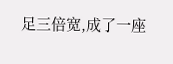足三倍宽,成了一座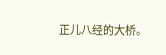正儿八经的大桥。